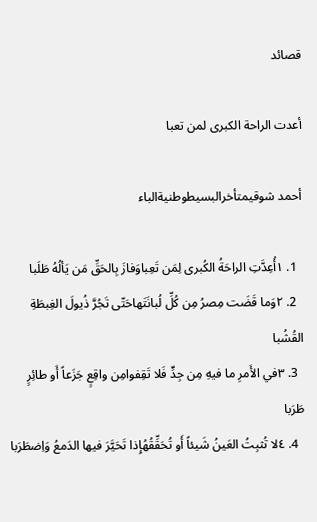قصائد

أعدت الراحة الكبرى لمن تعبا

أحمد شوقيمتأخرالبسيطوطنيةالباء

  1. ١أُعِدَّتِ الراحَةُ الكُبرى لِمَن تَعِباوَفازَ بِالحَقِّ مَن يَألُهُ طَلَبا
  2. ٢وَما قَضَت مِصرُ مِن كُلِّ لُبانَتَهاحَتّى تَجُرَّ ذُيولَ الغِبطَةِ القُشُبا
  3. ٣في الأَمرِ ما فيهِ مِن جِدٍّ فَلا تَقِفوامِن واقِعٍ جَزَعاً أَو طائِرٍ طَرَبا
  4. ٤لا تُثبِتُ العَينُ شَيئاً أَو تُحَقِّقُهُإِذا تَحَيَّرَ فيها الدَمعُ وَاِضطَرَبا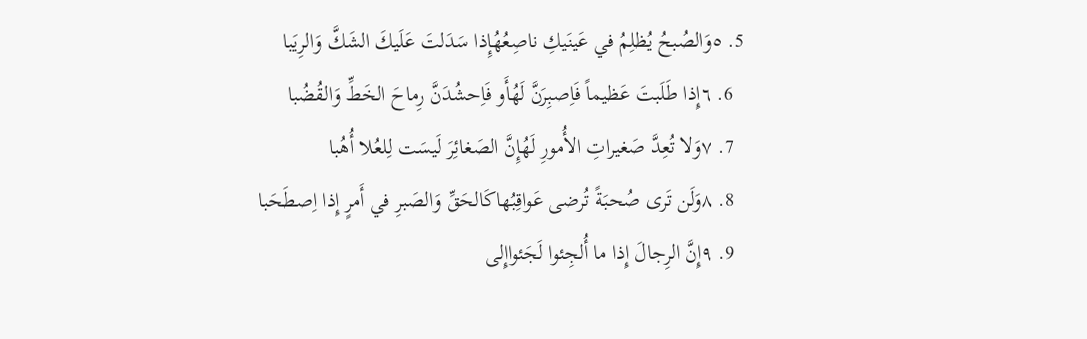5. ٥وَالصُبحُ يُظلِمُ في عَينَيكِ ناصِعُهُإِذا سَدَلتَ عَلَيكَ الشَكَّ وَالرِيَبا
  6. ٦إِذا طَلَبتَ عَظيماً فَاِصبِرَنَّ لَهُأَو فَاِحشُدَنَّ رِماحَ الخَطِّ وَالقُضُبا
  7. ٧وَلا تُعِدَّ صَغيراتِ الأُمورِ لَهُإِنَّ الصَغائِرَ لَيسَت لِلعُلا أُهُبا
  8. ٨وَلَن تَرى صُحبَةً تُرضى عَواقِبُهاكَالحَقِّ وَالصَبرِ في أَمرٍ إِذا اِصطَحَبا
  9. ٩إِنَّ الرِجالَ إِذا ما أُلجِئوا لَجَئواإِلى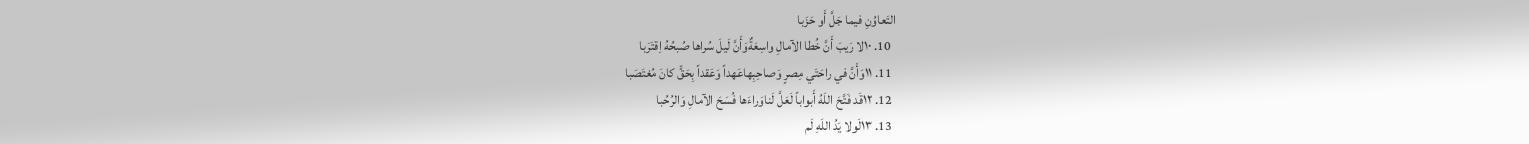التَعاوُنِ فيما جَلَّ أَو حَزَبا
  10. ١٠لا رَيبَ أَنَّ خُطا الآمالِ واسِعَةٌوَأَنَّ لَيلَ سُراها صُبحُهُ اِقتَرَبا
  11. ١١وَأَنَّ في راحَتَي مِصرٍ وَصاحِبِهاعَهداً وَعَقداً بِحَقٍّ كانَ مُغتَصَبا
  12. ١٢قَد فَتَّحَ اللَهُ أَبواباً لَعَلَّ لَناوَراءَها فُسَحَ الآمالِ وَالرُحُبا
  13. ١٣لَولا يَدُ اللَهِ لَم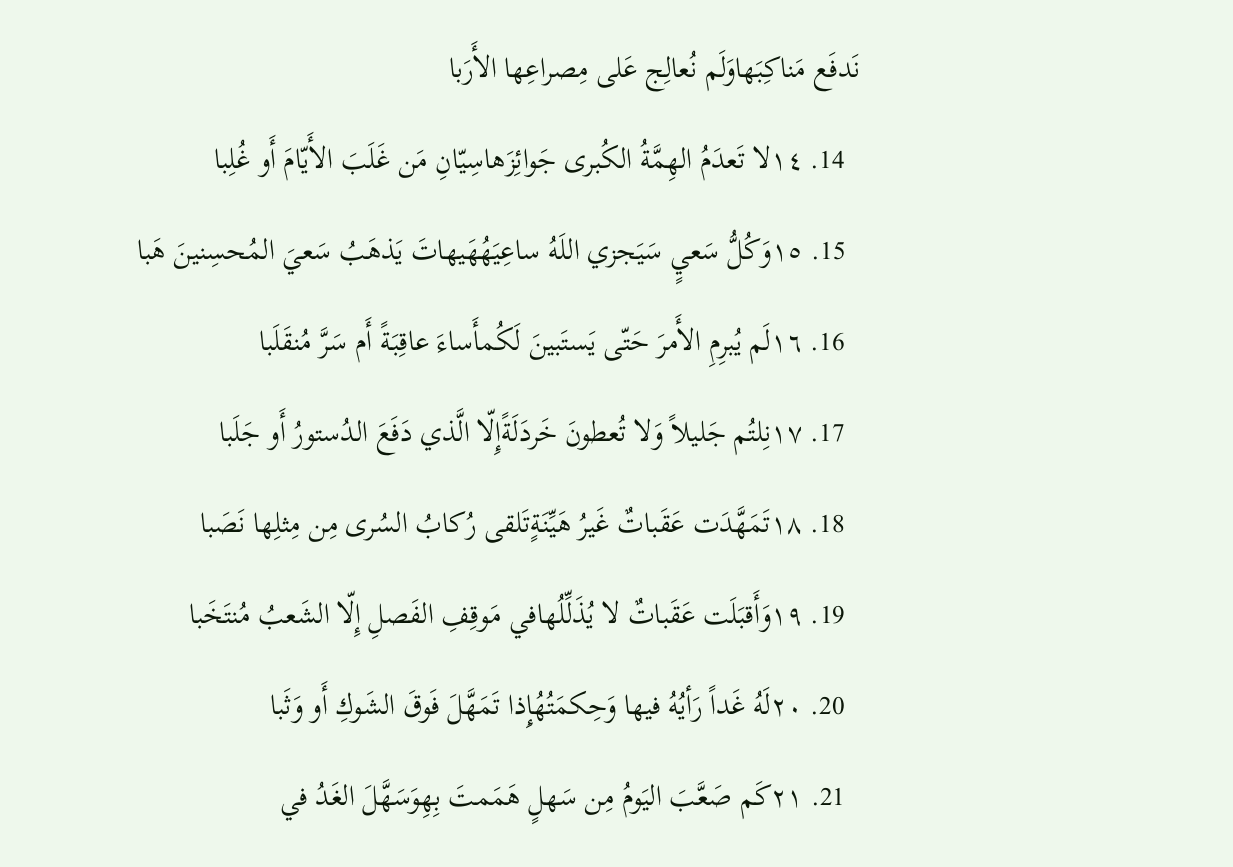نَدفَع مَناكِبَهاوَلَم نُعالِج عَلى مِصراعِها الأَرَبا
  14. ١٤لا تَعدَمُ الهِمَّةُ الكُبرى جَوائِزَهاسِيّانِ مَن غَلَبَ الأَيّامَ أَو غُلِبا
  15. ١٥وَكُلُّ سَعيٍ سَيَجزي اللَهُ ساعِيَهُهَيهاتَ يَذهَبُ سَعيَ المُحسِنينَ هَبا
  16. ١٦لَم يُبرِمِ الأَمرَ حَتّى يَستَبينَ لَكُمأَساءَ عاقِبَةً أَم سَرَّ مُنقَلَبا
  17. ١٧نِلتُم جَليلاً وَلا تُعطونَ خَردَلَةًإِلّا الَّذي دَفَعَ الدُستورُ أَو جَلَبا
  18. ١٨تَمَهَّدَت عَقَباتٌ غَيرُ هَيِّنَةٍتَلقى رُكابُ السُرى مِن مِثلِها نَصَبا
  19. ١٩وَأَقبَلَت عَقَباتٌ لا يُذَلِّلُهافي مَوقِفِ الفَصلِ إِلّا الشَعبُ مُنتَخَبا
  20. ٢٠لَهُ غَداً رَأيُهُ فيها وَحِكمَتُهُإِذا تَمَهَّلَ فَوقَ الشَوكِ أَو وَثَبا
  21. ٢١كَم صَعَّبَ اليَومُ مِن سَهلٍ هَمَمتَ بِهِوَسَهَّلَ الغَدُ في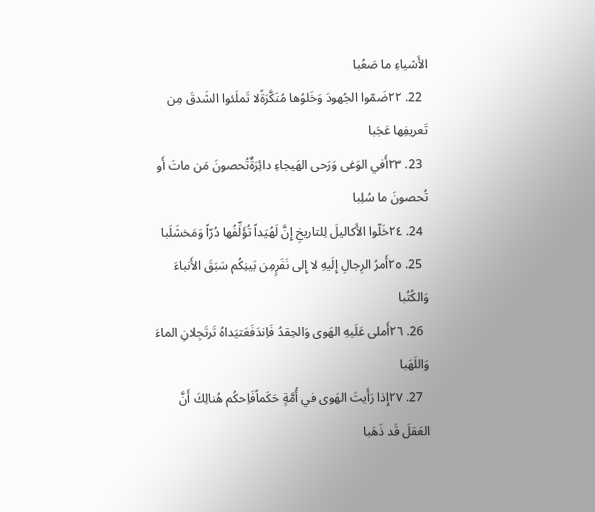الأَشياءِ ما صَعُبا
  22. ٢٢ضَمّوا الجُهودَ وَخَلوُها مُنَكَّرَةًلا تَملَئوا الشَدقَ مِن تَعريفِها عَجَبا
  23. ٢٣أَفي الوَغى وَرَحى الهَيجاءِ دائِرَةٌتُحصونَ مَن ماتَ أَو تُحصونَ ما سُلِبا
  24. ٢٤خَلّوا الأَكاليلَ لِلتاريخِ إِنَّ لَهُيَداً تُؤَلِّفُها دُرّاً وَمَخشَلَبا
  25. ٢٥أَمرُ الرِجالِ إِلَيهِ لا إِلى نَفَرٍمِن بَينِكُم سَبَقَ الأَنباءَ وَالكُتُبا
  26. ٢٦أَملى عَلَيهِ الهَوى وَالحِقدُ فَاِندَفَعَتيَداهُ تَرتَجِلانِ الماءَ وَاللَهَبا
  27. ٢٧إِذا رَأَيتَ الهَوى في أُمَّةٍ حَكَماًفَاِحكُم هُنالِكَ أَنَّ العَقلَ قَد ذَهَبا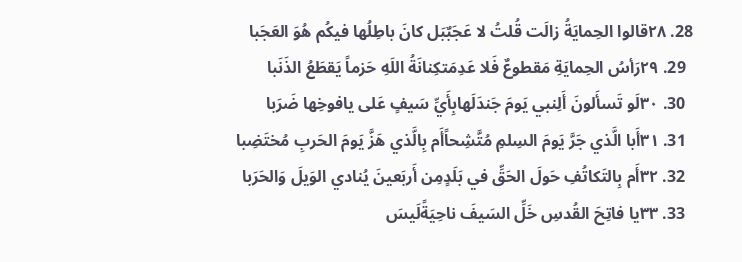28. ٢٨قالوا الحِمايَةُ زالَت قُلتُ لا عَجَبٌبَل كانَ باطِلُها فيكُم هُوَ العَجَبا
  29. ٢٩رَأسُ الحِمايَةِ مَقطوعٌ فَلا عَدِمَتكِنانَةُ اللَهِ حَزماً يَقطَعُ الذَنَبا
  30. ٣٠لَو تَسأَلونَ أَلِنبي يَومَ جَندَلَهابِأَيِّ سَيفٍ عَلى يافوخِها ضَرَبا
  31. ٣١أَبا الَّذي جَرَّ يَومَ السِلمِ مُتَّشِحاًأَم بِالَّذي هَزَّ يَومَ الحَربِ مُختَضِبا
  32. ٣٢أَم بِالتَكاتُفِ حَولَ الحَقِّ في بَلَدٍمِن أَربَعينَ يُنادي الوَيلَ وَالحَرَبا
  33. ٣٣يا فاتِحَ القُدسِ خَلِّ السَيفَ ناحِيَةًلَيسَ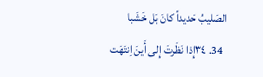الصَليبُ حَديداً كانَ بَل خَشَبا
  34. ٣٤إِذا نَظَرتَ إِلى أَينَ اِنتَهَت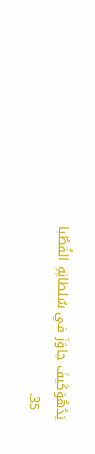يَدُهُوَكَيفَ جاوَزَ في سُلطانِهِ القُطُبا
  35.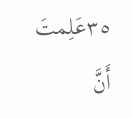٣٥عَلِمتَ أَنَّ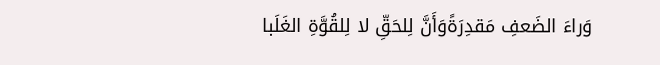وَراءَ الضَعفِ مَقدِرَةًوَأَنَّ لِلحَقِّ لا لِلقُوَّةِ الغَلَبا